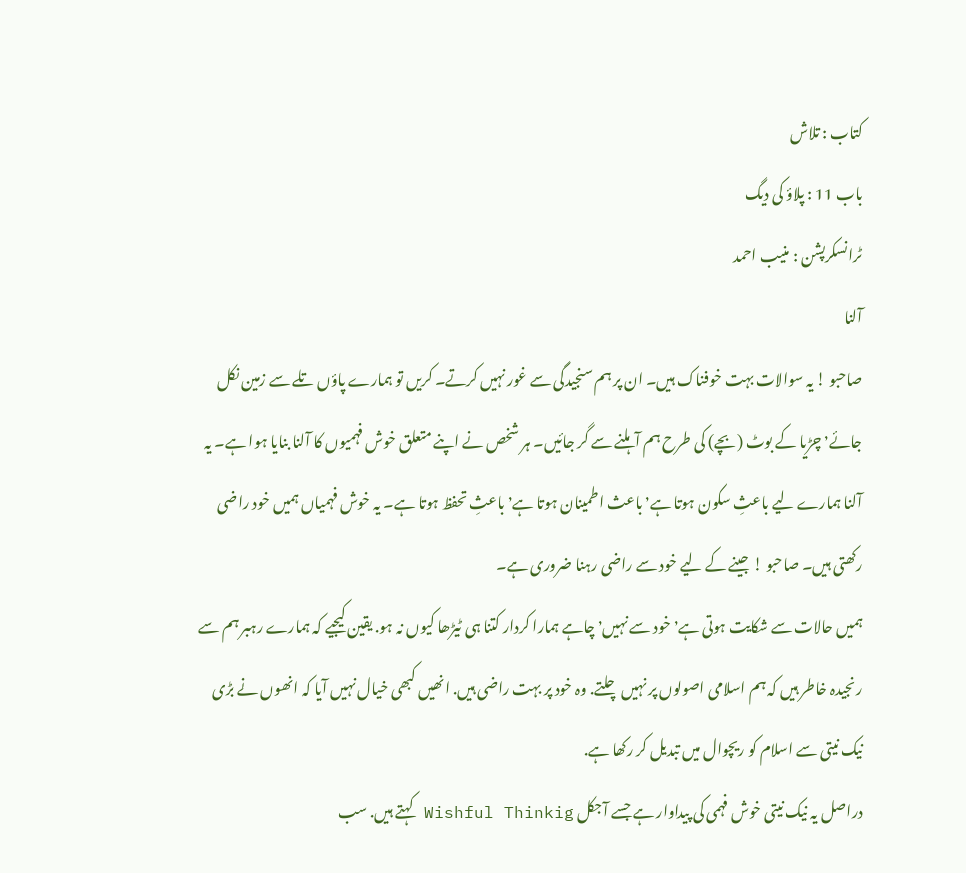کتاب : تلاش
باب 11 : پلاؤ کی دیگ
ٹرانسکرپشن : منیب احمد
آلنا
صاحبو ! یہ سوالات بہت خوفناک ہیں۔ ان پر ہم سنجیدگی سے غور نہیں کرتے۔ کریں تو ہمارے پاؤں تلے سے زمین نکل جائے٬ چڑیا کے بوٹ (بچے) کی طرح ہم آہلنے سے گر جائیں۔ ہر شخص نے اپنے متعلق خوش فہمیوں کا آلنا بنایا ہوا ہے۔ یہ آلنا ہمارے لیے باعثِ سکون ہوتا ہے٬ باعث اطمینان ہوتا ہے٬ باعثِ تحفظ ہوتا ہے۔ یہ خوش فہمیاں ہمیں خود راضی رکھتی ہیں۔ صاحبو ! جینے کے لیے خود سے راضی رہنا ضروری ہے۔
ہمیں حالات سے شکایت ہوتی ہے٬ خود سے نہیں٬ چاہے ہمارا کردار کتنا ہی ٹیڑھا کیوں نہ ہو. یقین کیجیے کہ ہمارے رہبر ہم سے رنجیدہ خاطر ہیں کہ ہم اسلامی اصولوں پر نہیں چلتے. وہ خود پر بہت راضی ہیں. انھیں کبھی خیال نہیں آیا کہ انھوں نے بڑی نیک نیتی سے اسلام کو ریچوال میں تبدیل کر رکھا ہے.
دراصل یہ نیک نیتی خوش فہمی کی پیداوار ہے جسے آجکل Wishful Thinkig کہتے ہیں. سب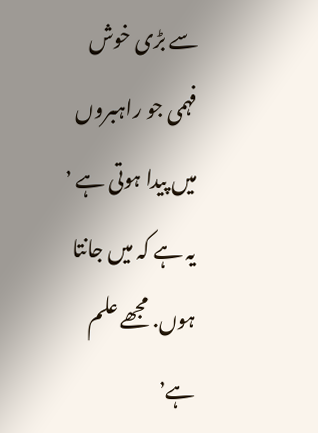سے بڑی خوش فہمی جو راہبروں میں پیدا ہوتی ہے ٬ یہ ہے کہ میں جانتا ہوں. مجھے علم ہے٬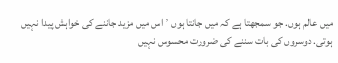میں عالم ہوں. جو سمجھتا ہے کہ میں جانتا ہوں ٬ اس میں مزید جاننے کی خواہش پیدا نہیں ہوتی. دوسروں کی بات سننے کی ضرورت محسوس نہیں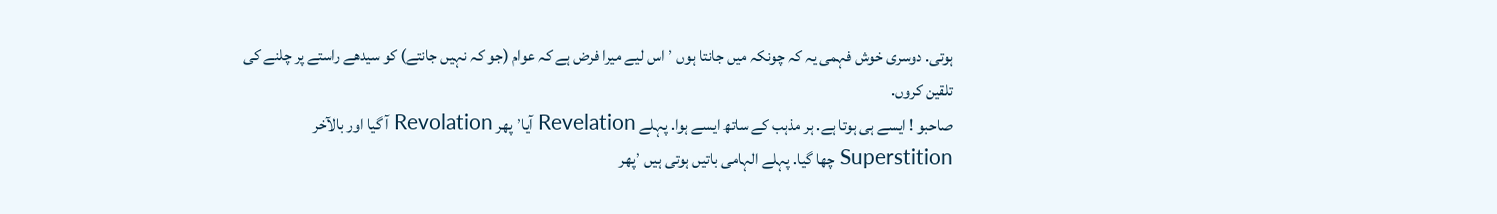ہوتی. دوسری خوش فہمی یہ کہ چونکہ میں جانتا ہوں ٬ اس لیے میرا فرض ہے کہ عوام (جو کہ نہیں جانتے) کو سیدھے راستے پر چلنے کی تلقین کروں.
صاحبو ! ایسے ہی ہوتا ہے. ہر مذہب کے ساتھ ایسے ہوا. پہلے Revelation آیا٬ پھر Revolation آ گیا اور بالآخر Superstition چھا گیا. پہلے الہامی باتیں ہوتی ہیں ٬پھر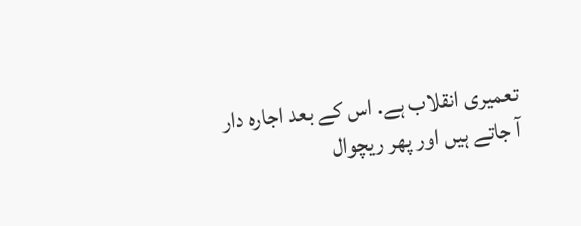تعمیری انقلاب ہے. اس کے بعد اجارہ دار آ جاتے ہیں اور پھر ریچوال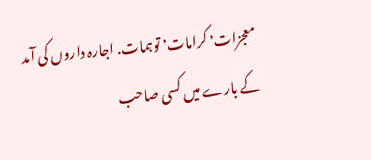معجزات٬ کرامات٬ توہمات. اجارہ داروں کی آمد کے بارے میں کسی صاحب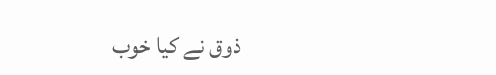ذوق نے کیا خوب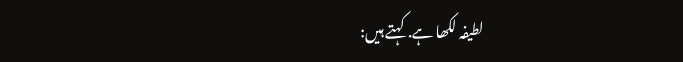لطیفہ لکھا ہے. کہتے ہیں: